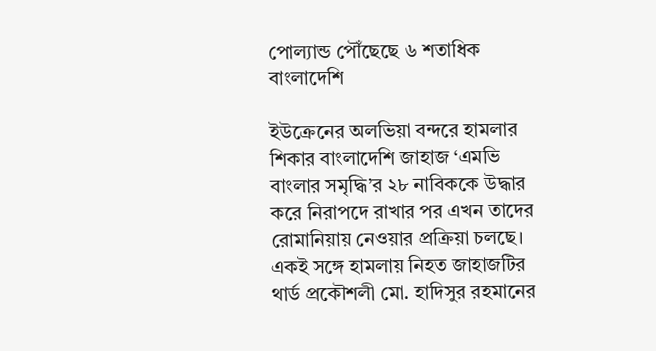পোল্যান্ড পৌঁছেছে ৬ শতাধিক বাংলাদেশি

ইউক্রেনের অলভিয়া বন্দরে হামলার শিকার বাংলাদেশি জাহাজ ‘এমভি বাংলার সমৃদ্ধি’র ২৮ নাবিককে উদ্ধার করে নিরাপদে রাখার পর এখন তাদের রোমানিয়ায় নেওয়ার প্রক্রিয়া চলছে। একই সঙ্গে হামলায় নিহত জাহাজটির থার্ড প্রকৌশলী মো. হাদিসুর রহমানের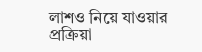লাশও নিয়ে যাওয়ার প্রক্রিয়া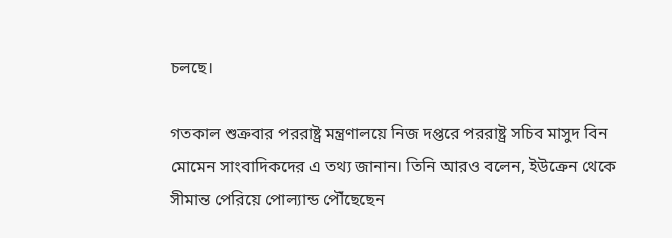চলছে।

গতকাল শুক্রবার পররাষ্ট্র মন্ত্রণালয়ে নিজ দপ্তরে পররাষ্ট্র সচিব মাসুদ বিন মোমেন সাংবাদিকদের এ তথ্য জানান। তিনি আরও বলেন, ইউক্রেন থেকে সীমান্ত পেরিয়ে পোল্যান্ড পৌঁছেছেন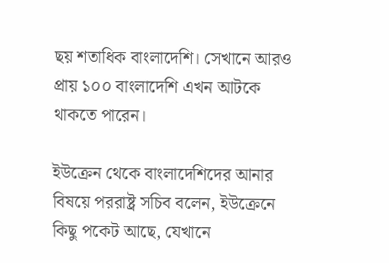ছয় শতাধিক বাংলাদেশি। সেখানে আরও প্রায় ১০০ বাংলাদেশি এখন আটকে থাকতে পারেন।

ইউক্রেন থেকে বাংলাদেশিদের আনার বিষয়ে পররাষ্ট্র সচিব বলেন, ইউক্রেনে কিছু পকেট আছে, যেখানে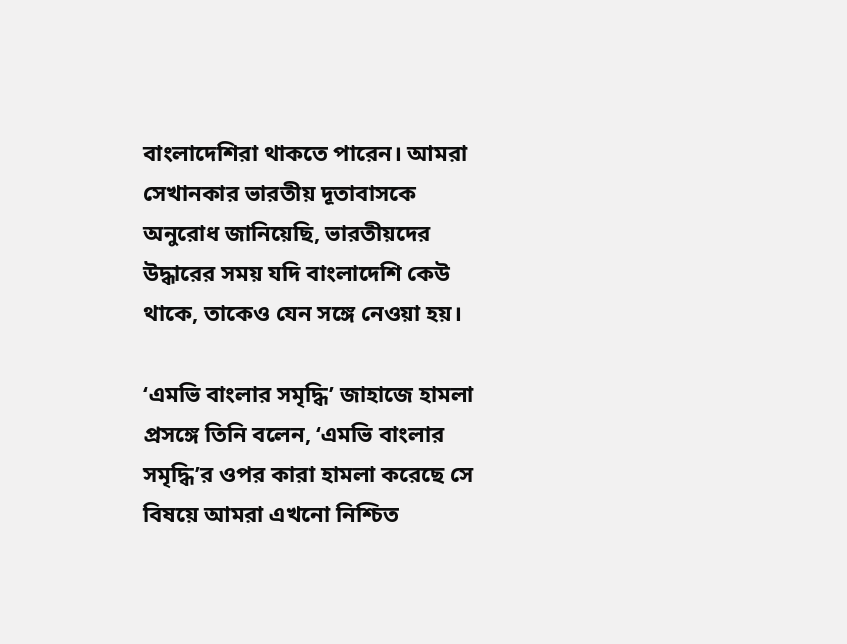বাংলাদেশিরা থাকতে পারেন। আমরা সেখানকার ভারতীয় দূতাবাসকে অনুরোধ জানিয়েছি, ভারতীয়দের উদ্ধারের সময় যদি বাংলাদেশি কেউ থাকে, তাকেও যেন সঙ্গে নেওয়া হয়।

‘এমভি বাংলার সমৃদ্ধি’ জাহাজে হামলা প্রসঙ্গে তিনি বলেন, ‘এমভি বাংলার সমৃদ্ধি’র ওপর কারা হামলা করেছে সে বিষয়ে আমরা এখনো নিশ্চিত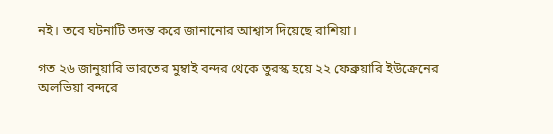নই। তবে ঘটনাটি তদন্ত করে জানানোর আশ্বাস দিয়েছে রাশিয়া।

গত ২৬ জানুয়ারি ভারতের মুম্বাই বন্দর থেকে তুরস্ক হয়ে ২২ ফেব্রুয়ারি ইউক্রেনের অলভিয়া বন্দরে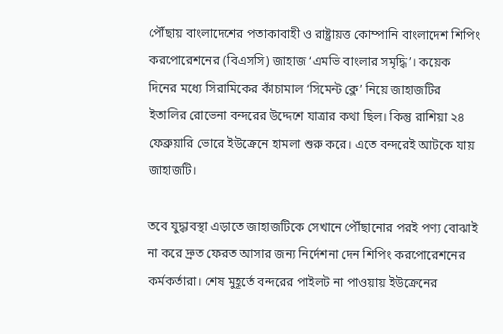পৌঁছায় বাংলাদেশের পতাকাবাহী ও রাষ্ট্রায়ত্ত কোম্পানি বাংলাদেশ শিপিং করপোরেশনের (বিএসসি) জাহাজ ‘এমভি বাংলার সমৃদ্ধি’। কয়েক দিনের মধ্যে সিরামিকের কাঁচামাল ‘সিমেন্ট ক্লে’ নিয়ে জাহাজটির ইতালির রোভেনা বন্দরের উদ্দেশে যাত্রার কথা ছিল। কিন্তু রাশিয়া ২৪ ফেব্রুয়ারি ভোরে ইউক্রেনে হামলা শুরু করে। এতে বন্দরেই আটকে যায় জাহাজটি।

তবে যুদ্ধাবস্থা এড়াতে জাহাজটিকে সেখানে পৌঁছানোর পরই পণ্য বোঝাই না করে দ্রুত ফেরত আসার জন্য নির্দেশনা দেন শিপিং করপোরেশনের কর্মকর্তারা। শেষ মুহূর্তে বন্দরের পাইলট না পাওয়ায় ইউক্রেনের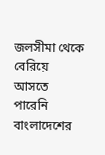জলসীমা থেকে বেরিয়ে আসতে পারেনি বাংলাদেশের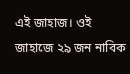এই জাহাজ। ওই জাহাজে ২৯ জন নাবিক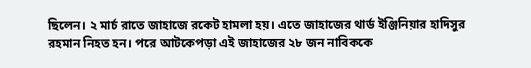ছিলেন। ২ মার্চ রাতে জাহাজে রকেট হামলা হয়। এতে জাহাজের থার্ড ইঞ্জিনিয়ার হাদিসুর রহমান নিহত হন। পরে আটকেপড়া এই জাহাজের ২৮ জন নাবিককে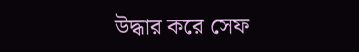উদ্ধার করে সেফ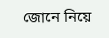জোনে নিয়ে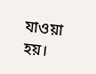যাওয়া হয়।